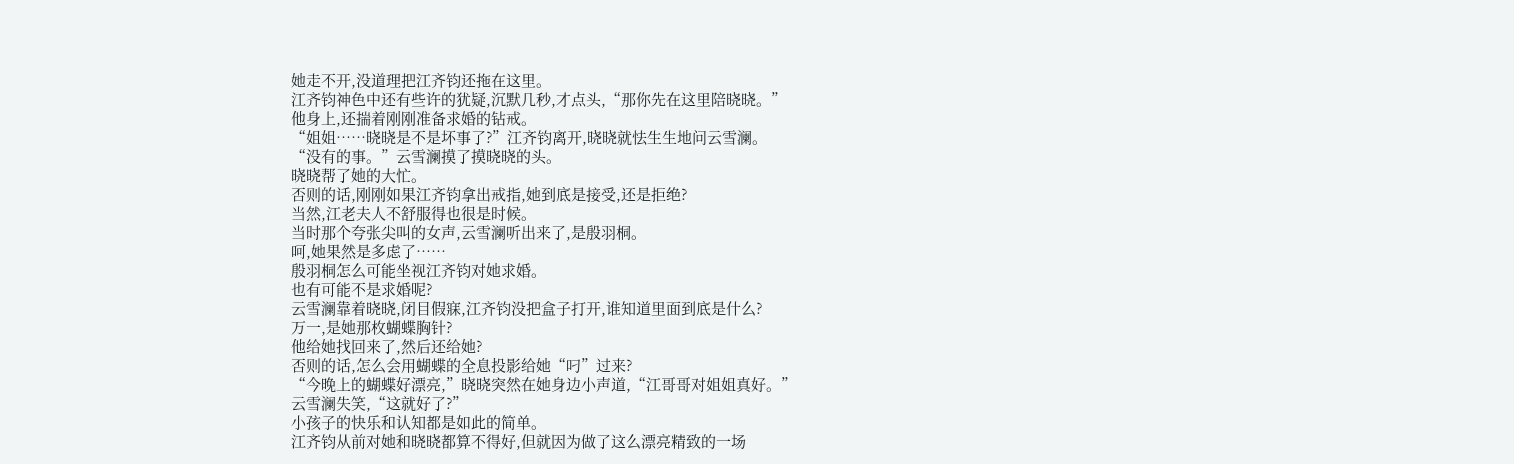她走不开,没道理把江齐钧还拖在这里。
江齐钧神色中还有些许的犹疑,沉默几秒,才点头,“那你先在这里陪晓晓。”
他身上,还揣着刚刚准备求婚的钻戒。
“姐姐……晓晓是不是坏事了?”江齐钧离开,晓晓就怯生生地问云雪澜。
“没有的事。”云雪澜摸了摸晓晓的头。
晓晓帮了她的大忙。
否则的话,刚刚如果江齐钧拿出戒指,她到底是接受,还是拒绝?
当然,江老夫人不舒服得也很是时候。
当时那个夸张尖叫的女声,云雪澜听出来了,是殷羽桐。
呵,她果然是多虑了……
殷羽桐怎么可能坐视江齐钧对她求婚。
也有可能不是求婚呢?
云雪澜靠着晓晓,闭目假寐,江齐钧没把盒子打开,谁知道里面到底是什么?
万一,是她那枚蝴蝶胸针?
他给她找回来了,然后还给她?
否则的话,怎么会用蝴蝶的全息投影给她“叼”过来?
“今晚上的蝴蝶好漂亮,”晓晓突然在她身边小声道,“江哥哥对姐姐真好。”
云雪澜失笑,“这就好了?”
小孩子的快乐和认知都是如此的简单。
江齐钧从前对她和晓晓都算不得好,但就因为做了这么漂亮精致的一场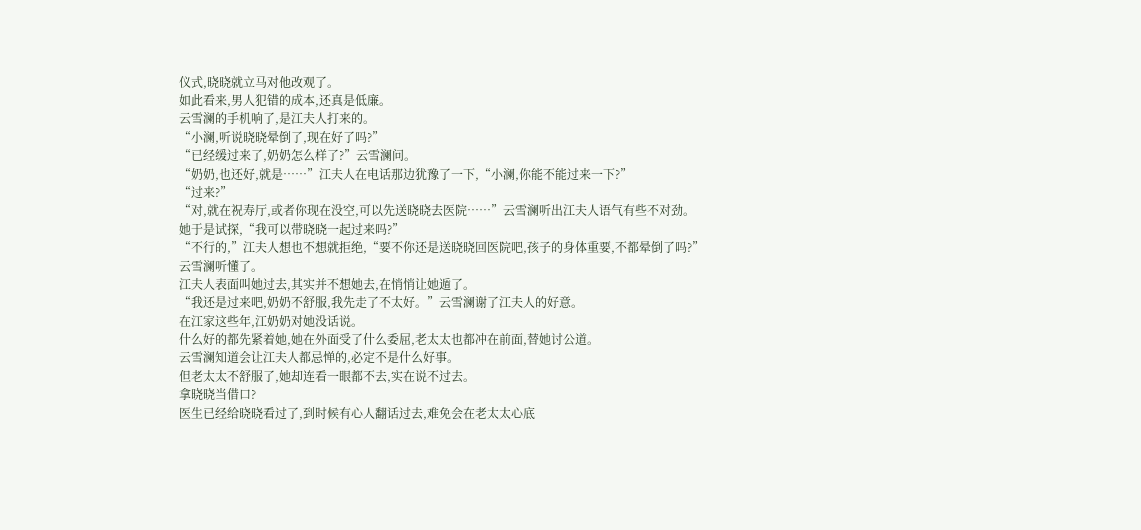仪式,晓晓就立马对他改观了。
如此看来,男人犯错的成本,还真是低廉。
云雪澜的手机响了,是江夫人打来的。
“小澜,听说晓晓晕倒了,现在好了吗?”
“已经缓过来了,奶奶怎么样了?”云雪澜问。
“奶奶,也还好,就是……”江夫人在电话那边犹豫了一下,“小澜,你能不能过来一下?”
“过来?”
“对,就在祝寿厅,或者你现在没空,可以先送晓晓去医院……”云雪澜听出江夫人语气有些不对劲。
她于是试探,“我可以带晓晓一起过来吗?”
“不行的,”江夫人想也不想就拒绝,“要不你还是送晓晓回医院吧,孩子的身体重要,不都晕倒了吗?”
云雪澜听懂了。
江夫人表面叫她过去,其实并不想她去,在悄悄让她遁了。
“我还是过来吧,奶奶不舒服,我先走了不太好。”云雪澜谢了江夫人的好意。
在江家这些年,江奶奶对她没话说。
什么好的都先紧着她,她在外面受了什么委屈,老太太也都冲在前面,替她讨公道。
云雪澜知道会让江夫人都忌惮的,必定不是什么好事。
但老太太不舒服了,她却连看一眼都不去,实在说不过去。
拿晓晓当借口?
医生已经给晓晓看过了,到时候有心人翻话过去,难免会在老太太心底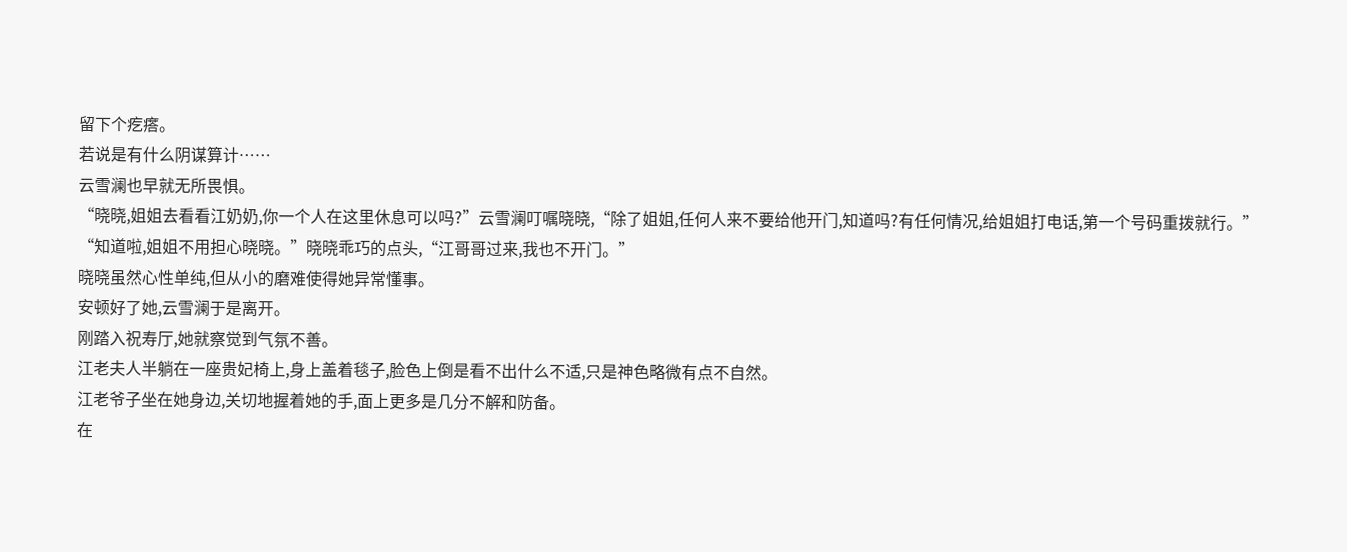留下个疙瘩。
若说是有什么阴谋算计……
云雪澜也早就无所畏惧。
“晓晓,姐姐去看看江奶奶,你一个人在这里休息可以吗?”云雪澜叮嘱晓晓,“除了姐姐,任何人来不要给他开门,知道吗?有任何情况,给姐姐打电话,第一个号码重拨就行。”
“知道啦,姐姐不用担心晓晓。”晓晓乖巧的点头,“江哥哥过来,我也不开门。”
晓晓虽然心性单纯,但从小的磨难使得她异常懂事。
安顿好了她,云雪澜于是离开。
刚踏入祝寿厅,她就察觉到气氛不善。
江老夫人半躺在一座贵妃椅上,身上盖着毯子,脸色上倒是看不出什么不适,只是神色略微有点不自然。
江老爷子坐在她身边,关切地握着她的手,面上更多是几分不解和防备。
在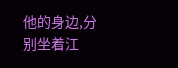他的身边,分别坐着江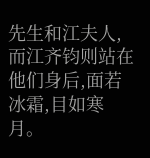先生和江夫人,而江齐钧则站在他们身后,面若冰霜,目如寒月。